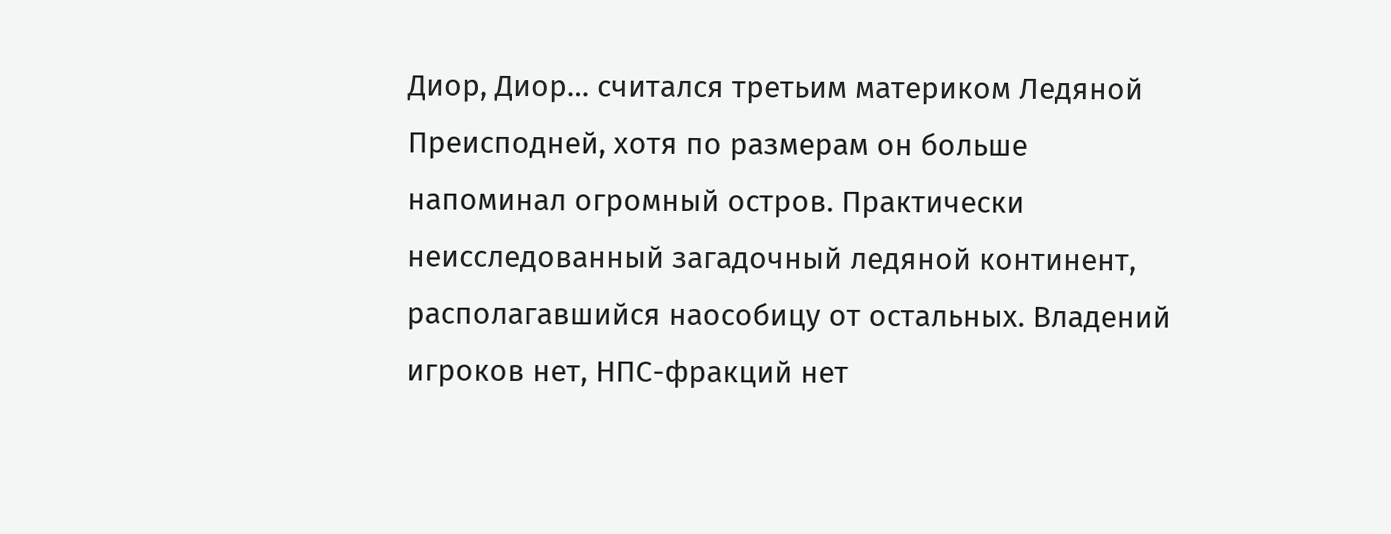Диор, Диор… считался третьим материком Ледяной Преисподней, хотя по размерам он больше напоминал огромный остров. Практически неисследованный загадочный ледяной континент, располагавшийся наособицу от остальных. Владений игроков нет, НПС-фракций нет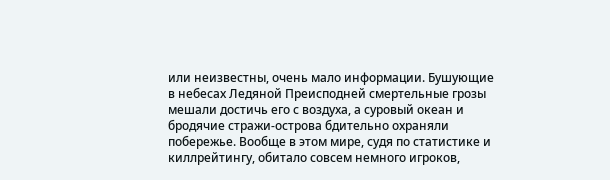или неизвестны, очень мало информации. Бушующие в небесах Ледяной Преисподней смертельные грозы мешали достичь его с воздуха, а суровый океан и бродячие стражи-острова бдительно охраняли побережье. Вообще в этом мире, судя по статистике и киллрейтингу, обитало совсем немного игроков,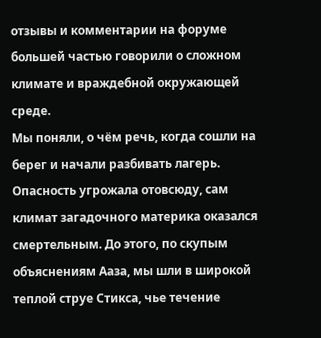отзывы и комментарии на форуме большей частью говорили о сложном климате и враждебной окружающей среде.
Мы поняли, о чём речь, когда сошли на берег и начали разбивать лагерь. Опасность угрожала отовсюду, сам климат загадочного материка оказался смертельным. До этого, по скупым объяснениям Ааза, мы шли в широкой теплой струе Стикса, чье течение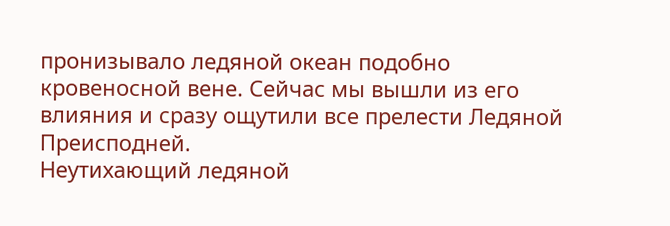пронизывало ледяной океан подобно кровеносной вене. Сейчас мы вышли из его влияния и сразу ощутили все прелести Ледяной Преисподней.
Неутихающий ледяной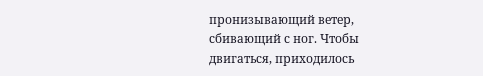пронизывающий ветер, сбивающий с ног. Чтобы двигаться, приходилось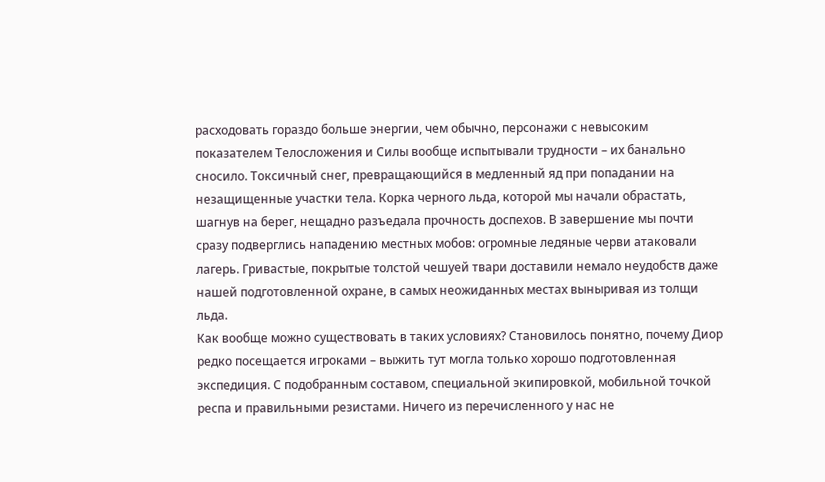расходовать гораздо больше энергии, чем обычно, персонажи с невысоким показателем Телосложения и Силы вообще испытывали трудности – их банально сносило. Токсичный снег, превращающийся в медленный яд при попадании на незащищенные участки тела. Корка черного льда, которой мы начали обрастать, шагнув на берег, нещадно разъедала прочность доспехов. В завершение мы почти сразу подверглись нападению местных мобов: огромные ледяные черви атаковали лагерь. Гривастые, покрытые толстой чешуей твари доставили немало неудобств даже нашей подготовленной охране, в самых неожиданных местах выныривая из толщи льда.
Как вообще можно существовать в таких условиях? Становилось понятно, почему Диор редко посещается игроками – выжить тут могла только хорошо подготовленная экспедиция. С подобранным составом, специальной экипировкой, мобильной точкой респа и правильными резистами. Ничего из перечисленного у нас не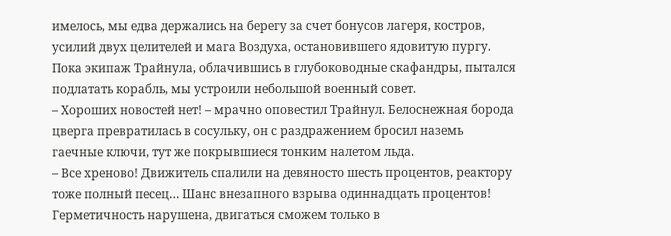имелось, мы едва держались на берегу за счет бонусов лагеря, костров, усилий двух целителей и мага Воздуха, остановившего ядовитую пургу. Пока экипаж Трайнула, облачившись в глубоководные скафандры, пытался подлатать корабль, мы устроили небольшой военный совет.
– Хороших новостей нет! – мрачно оповестил Трайнул. Белоснежная борода цверга превратилась в сосульку, он с раздражением бросил наземь гаечные ключи, тут же покрывшиеся тонким налетом льда.
– Все хреново! Движитель спалили на девяносто шесть процентов, реактору тоже полный песец… Шанс внезапного взрыва одиннадцать процентов! Герметичность нарушена, двигаться сможем только в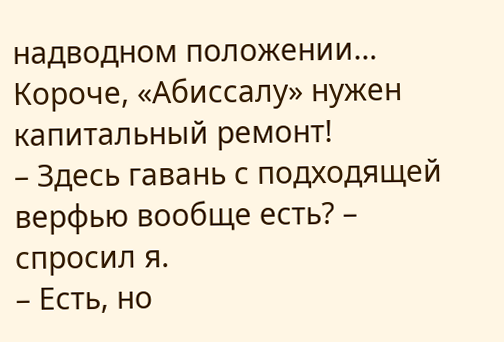надводном положении… Короче, «Абиссалу» нужен капитальный ремонт!
– Здесь гавань с подходящей верфью вообще есть? – спросил я.
– Есть, но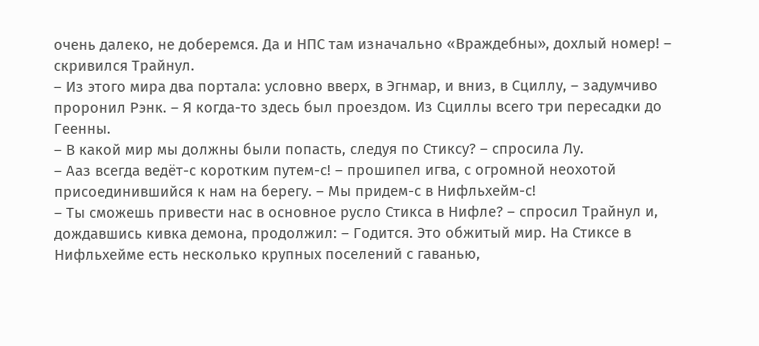очень далеко, не доберемся. Да и НПС там изначально «Враждебны», дохлый номер! – скривился Трайнул.
– Из этого мира два портала: условно вверх, в Эгнмар, и вниз, в Сциллу, – задумчиво проронил Рэнк. – Я когда-то здесь был проездом. Из Сциллы всего три пересадки до Геенны.
– В какой мир мы должны были попасть, следуя по Стиксу? – спросила Лу.
– Ааз всегда ведёт-с коротким путем-с! – прошипел игва, с огромной неохотой присоединившийся к нам на берегу. – Мы придем-с в Нифльхейм-с!
– Ты сможешь привести нас в основное русло Стикса в Нифле? – спросил Трайнул и, дождавшись кивка демона, продолжил: – Годится. Это обжитый мир. На Стиксе в Нифльхейме есть несколько крупных поселений с гаванью,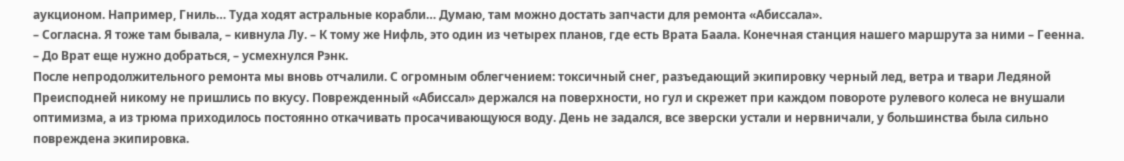аукционом. Например, Гниль… Туда ходят астральные корабли… Думаю, там можно достать запчасти для ремонта «Абиссала».
– Согласна. Я тоже там бывала, – кивнула Лу. – К тому же Нифль, это один из четырех планов, где есть Врата Баала. Конечная станция нашего маршрута за ними – Геенна.
– До Врат еще нужно добраться, – усмехнулся Рэнк.
После непродолжительного ремонта мы вновь отчалили. С огромным облегчением: токсичный снег, разъедающий экипировку черный лед, ветра и твари Ледяной Преисподней никому не пришлись по вкусу. Поврежденный «Абиссал» держался на поверхности, но гул и скрежет при каждом повороте рулевого колеса не внушали оптимизма, а из трюма приходилось постоянно откачивать просачивающуюся воду. День не задался, все зверски устали и нервничали, у большинства была сильно повреждена экипировка.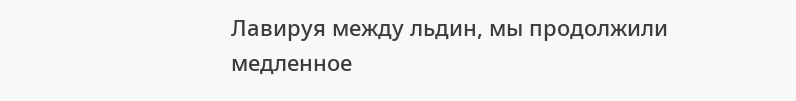Лавируя между льдин, мы продолжили медленное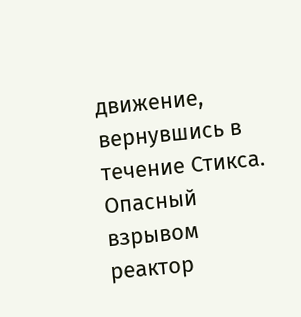движение, вернувшись в течение Стикса. Опасный взрывом реактор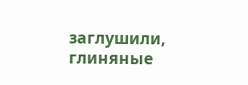заглушили, глиняные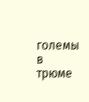големы в трюме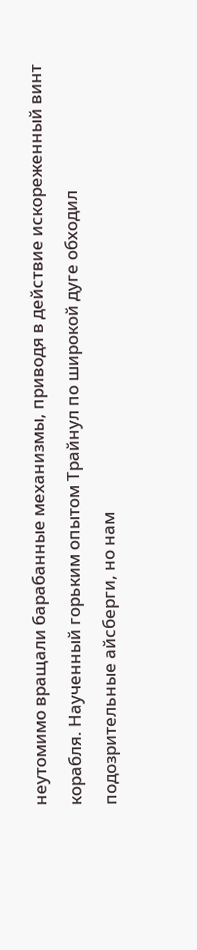неутомимо вращали барабанные механизмы, приводя в действие искореженный винт корабля. Наученный горьким опытом Трайнул по широкой дуге обходил подозрительные айсберги, но нам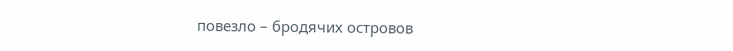повезло – бродячих островов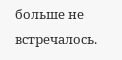больше не встречалось.